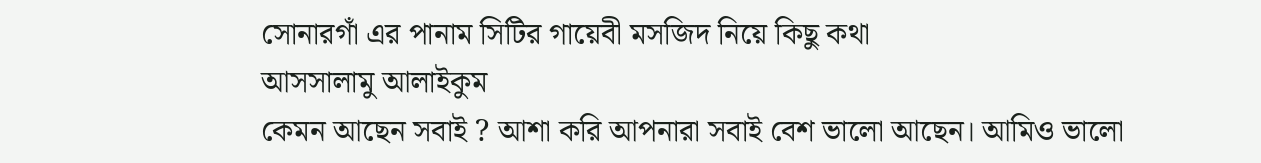সোনারগাঁ এর পানাম সিটির গায়েবী মসজিদ নিয়ে কিছু কথা
আসসালামু আলাইকুম
কেমন আছেন সবাই ? আশা করি আপনারা সবাই বেশ ভালো আছেন। আমিও ভালো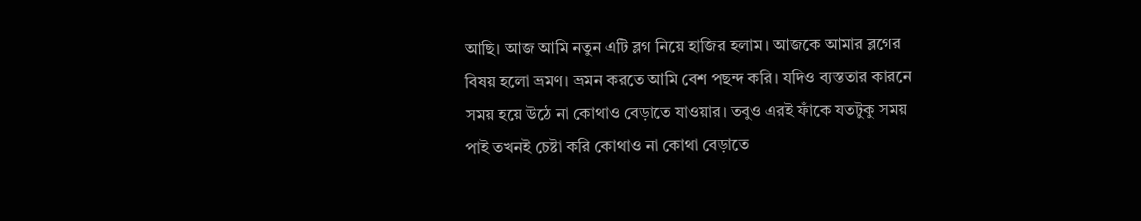আছি। আজ আমি নতুন এটি ব্লগ নিয়ে হাজির হলাম। আজকে আমার ব্লগের বিষয় হলো ভ্রমণ। ভ্রমন করতে আমি বেশ পছন্দ করি। যদিও ব্যস্ততার কারনে সময় হয়ে উঠে না কোথাও বেড়াতে যাওয়ার। তবুও এরই ফাঁকে যতটুকু সময় পাই তখনই চেষ্টা করি কোথাও না কোথা বেড়াতে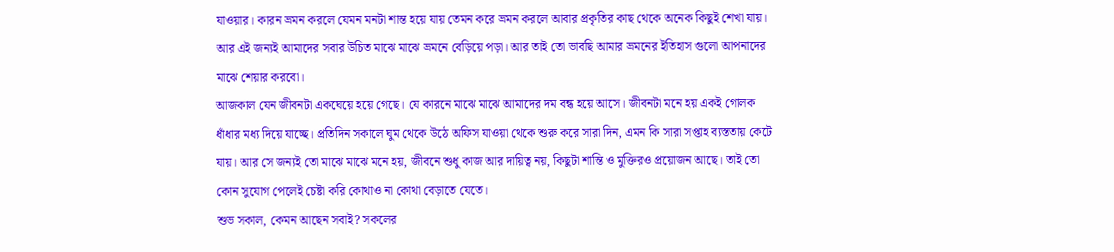যাওয়ার। কারন ভ্রমন করলে যেমন মনটা শান্ত হয়ে যায় তেমন করে ভ্রমন করলে আবার প্রকৃতির কাছ থেকে অনেক কিছুই শেখা যায়। আর এই জন্যই আমাদের সবার উচিত মাঝে মাঝে ভ্রমনে বেড়িয়ে পড়া। আর তাই তো ভাবছি আমার ভ্রমনের ইতিহাস গুলো আপনাদের মাঝে শেয়ার করবো।
আজকাল যেন জীবনটা একঘেয়ে হয়ে গেছে। যে কারনে মাঝে মাঝে আমাদের দম বন্ধ হয়ে আসে। জীবনটা মনে হয় একই গোলক ধাঁধার মধ্য দিয়ে যাচ্ছে। প্রতিদিন সকালে ঘুম থেকে উঠে অফিস যাওয়া থেকে শুরু করে সারা দিন, এমন কি সারা সপ্তাহ ব্যস্ততায় কেটে যায়। আর সে জন্যই তো মাঝে মাঝে মনে হয়, জীবনে শুধু কাজ আর দায়িত্ব নয়, কিছুটা শান্তি ও মুক্তিরও প্রয়োজন আছে। তাই তো কোন সুযোগ পেলেই চেষ্টা করি কোথাও না কোথা বেড়াতে যেতে।
শুভ সকাল, কেমন আছেন সবাই? সকলের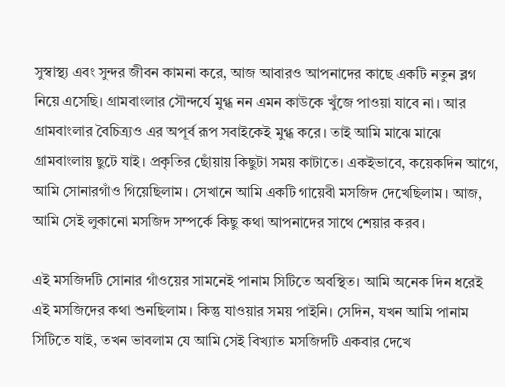সুস্বাস্থ্য এবং সুন্দর জীবন কামনা করে, আজ আবারও আপনাদের কাছে একটি নতুন ব্লগ নিয়ে এসেছি। গ্রামবাংলার সৌন্দর্যে মুগ্ধ নন এমন কাউকে খুঁজে পাওয়া যাবে না। আর গ্রামবাংলার বৈচিত্র্যও এর অপূর্ব রূপ সবাইকেই মুগ্ধ করে। তাই আমি মাঝে মাঝে গ্রামবাংলায় ছুটে যাই। প্রকৃতির ছোঁয়ায় কিছুটা সময় কাটাতে। একইভাবে, কয়েকদিন আগে, আমি সোনারগাঁও গিয়েছিলাম। সেখানে আমি একটি গায়েবী মসজিদ দেখেছিলাম। আজ, আমি সেই লুকানো মসজিদ সম্পর্কে কিছু কথা আপনাদের সাথে শেয়ার করব।

এই মসজিদটি সোনার গাঁওয়ের সামনেই পানাম সিটিতে অবস্থিত। আমি অনেক দিন ধরেই এই মসজিদের কথা শুনছিলাম। কিন্তু যাওয়ার সময় পাইনি। সেদিন, যখন আমি পানাম সিটিতে যাই, তখন ভাবলাম যে আমি সেই বিখ্যাত মসজিদটি একবার দেখে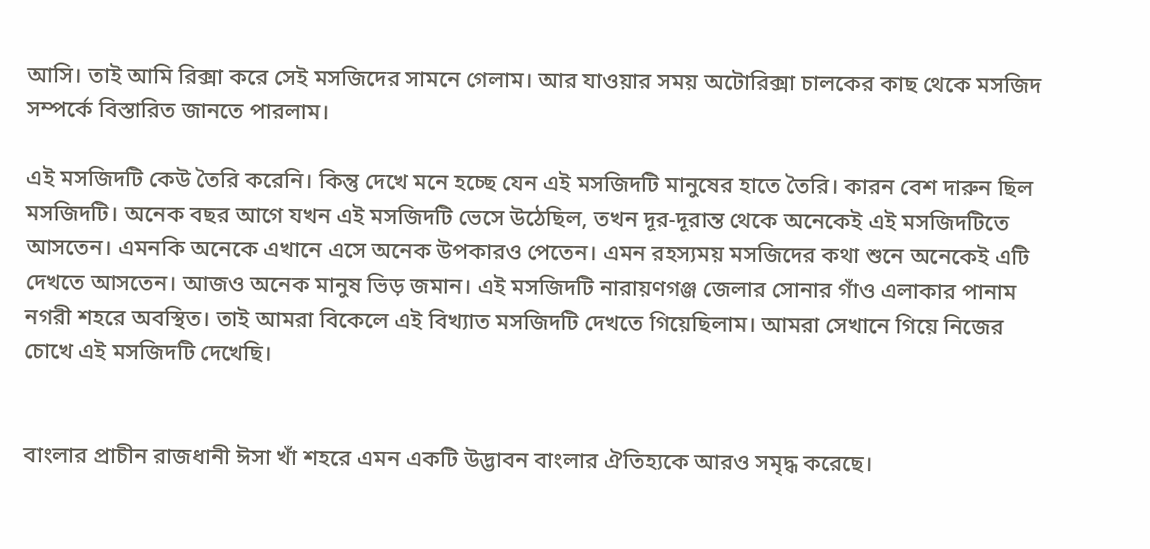আসি। তাই আমি রিক্সা করে সেই মসজিদের সামনে গেলাম। আর যাওয়ার সময় অটোরিক্সা চালকের কাছ থেকে মসজিদ সম্পর্কে বিস্তারিত জানতে পারলাম।

এই মসজিদটি কেউ তৈরি করেনি। কিন্তু দেখে মনে হচ্ছে যেন এই মসজিদটি মানুষের হাতে তৈরি। কারন বেশ দারুন ছিল মসজিদটি। অনেক বছর আগে যখন এই মসজিদটি ভেসে উঠেছিল, তখন দূর-দূরান্ত থেকে অনেকেই এই মসজিদটিতে আসতেন। এমনকি অনেকে এখানে এসে অনেক উপকারও পেতেন। এমন রহস্যময় মসজিদের কথা শুনে অনেকেই এটি দেখতে আসতেন। আজও অনেক মানুষ ভিড় জমান। এই মসজিদটি নারায়ণগঞ্জ জেলার সোনার গাঁও এলাকার পানাম নগরী শহরে অবস্থিত। তাই আমরা বিকেলে এই বিখ্যাত মসজিদটি দেখতে গিয়েছিলাম। আমরা সেখানে গিয়ে নিজের চোখে এই মসজিদটি দেখেছি।


বাংলার প্রাচীন রাজধানী ঈসা খাঁ শহরে এমন একটি উদ্ভাবন বাংলার ঐতিহ্যকে আরও সমৃদ্ধ করেছে।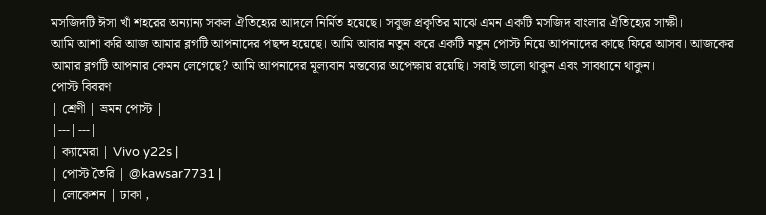মসজিদটি ঈসা খাঁ শহরের অন্যান্য সকল ঐতিহ্যের আদলে নির্মিত হয়েছে। সবুজ প্রকৃতির মাঝে এমন একটি মসজিদ বাংলার ঐতিহ্যের সাক্ষী।
আমি আশা করি আজ আমার ব্লগটি আপনাদের পছন্দ হয়েছে। আমি আবার নতুন করে একটি নতুন পোস্ট নিয়ে আপনাদের কাছে ফিরে আসব। আজকের আমার ব্লগটি আপনার কেমন লেগেছে? আমি আপনাদের মূল্যবান মন্তব্যের অপেক্ষায় রয়েছি। সবাই ভালো থাকুন এবং সাবধানে থাকুন।
পোস্ট বিবরণ
| শ্রেণী | ভ্রমন পোস্ট |
|---|---|
| ক্যামেরা | Vivo y22s |
| পোস্ট তৈরি | @kawsar7731 |
| লোকেশন | ঢাকা ,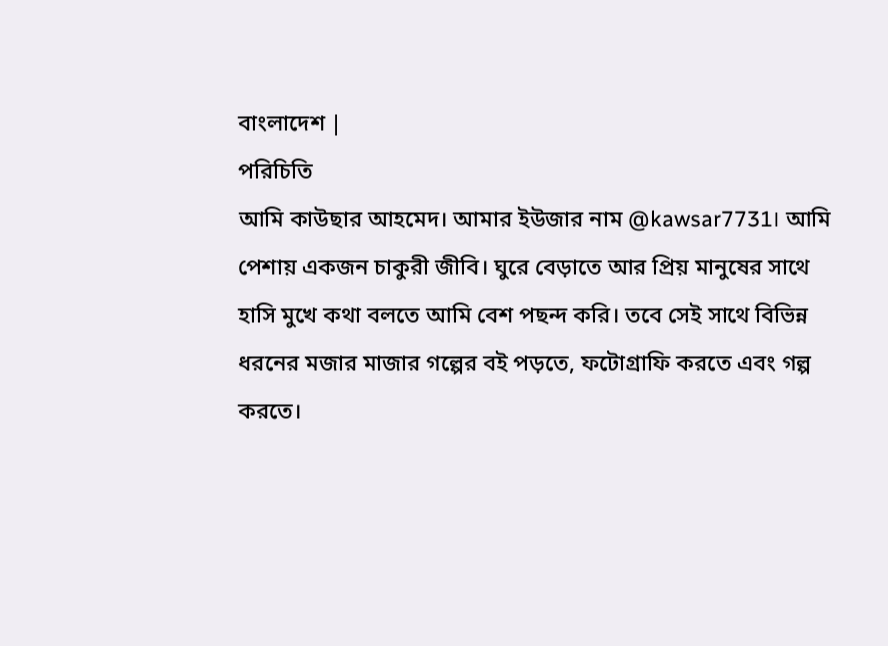বাংলাদেশ |
পরিচিতি
আমি কাউছার আহমেদ। আমার ইউজার নাম @kawsar7731। আমি পেশায় একজন চাকুরী জীবি। ঘুরে বেড়াতে আর প্রিয় মানুষের সাথে হাসি মুখে কথা বলতে আমি বেশ পছন্দ করি। তবে সেই সাথে বিভিন্ন ধরনের মজার মাজার গল্পের বই পড়তে, ফটোগ্রাফি করতে এবং গল্প করতে।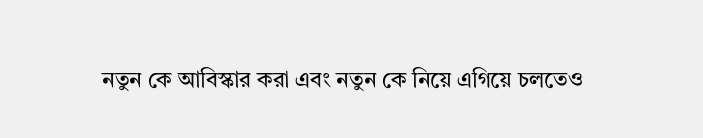নতুন কে আবিস্কার করা এবং নতুন কে নিয়ে এগিয়ে চলতেও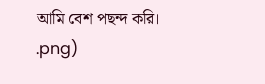আমি বেশ পছন্দ করি।
.png)